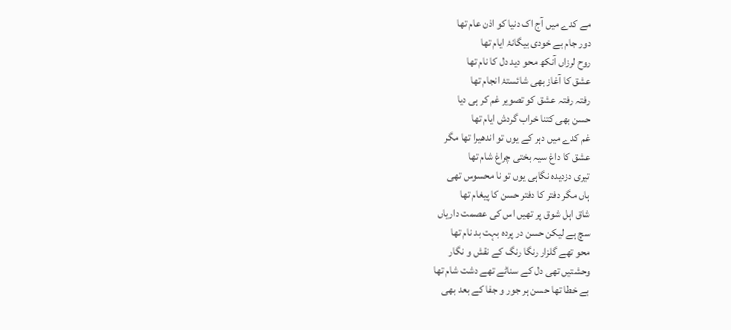مے کدے میں آج اک دنیا کو اذن عام تھا
دور جام بے خودی بیگانۂ ایام تھا
روح لرزاں آنکھ محو دید دل کا نام تھا
عشق کا آغاز بھی شائستۂ انجام تھا
رفتہ رفتہ عشق کو تصویر غم کر ہی دیا
حسن بھی کتنا خراب گردش ایام تھا
غم کدے میں دہر کے یوں تو اندھیرا تھا مگر
عشق کا داغ سیہ بختی چراغ شام تھا
تیری دزدیدہ نگاہی یوں تو نا محسوس تھی
ہاں مگر دفتر کا دفتر حسن کا پیغام تھا
شاق اہل شوق پر تھیں اس کی عصمت داریاں
سچ ہے لیکن حسن در پردہ بہت بد نام تھا
محو تھے گلزار رنگا رنگ کے نقش و نگار
وحشتیں تھی دل کے سناٹے تھے دشت شام تھا
بے خطا تھا حسن ہر جور و جفا کے بعد بھی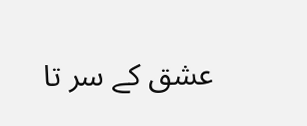عشق کے سر تا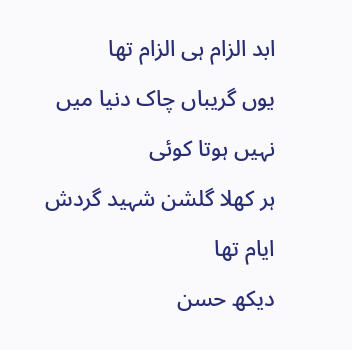ابد الزام ہی الزام تھا
یوں گریباں چاک دنیا میں نہیں ہوتا کوئی
ہر کھلا گلشن شہید گردش ایام تھا
دیکھ حسن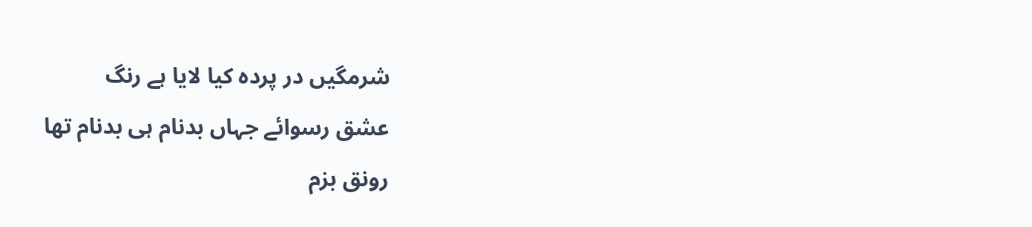شرمگیں در پردہ کیا لایا ہے رنگ
عشق رسوائے جہاں بدنام ہی بدنام تھا
رونق بزم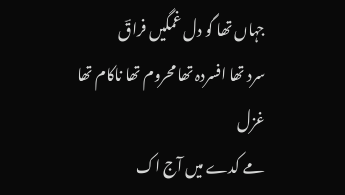جہاں تھا گو دل غمگیں فراقؔ
سرد تھا افسردہ تھا محروم تھا ناکام تھا
غزل
مے کدے میں آج اک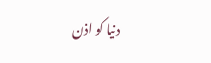دنیا کو اذن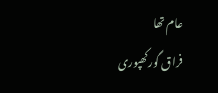عام تھا
فراق گورکھپوری